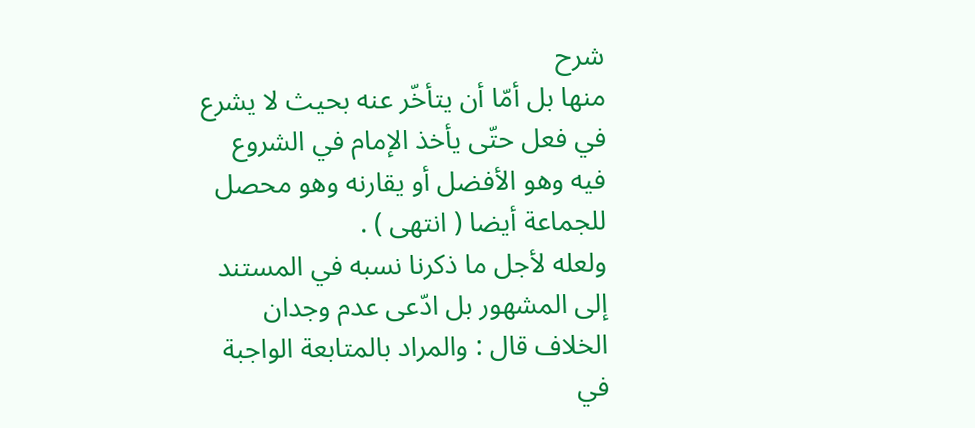شرح
منها بل أمّا أن يتأخّر عنه بحيث لا يشرع في فعل حتّى يأخذ الإمام في الشروع فيه وهو الأفضل أو يقارنه وهو محصل للجماعة أيضا ( انتهى ) .
ولعله لأجل ما ذكرنا نسبه في المستند إلى المشهور بل ادّعى عدم وجدان الخلاف قال : والمراد بالمتابعة الواجبة في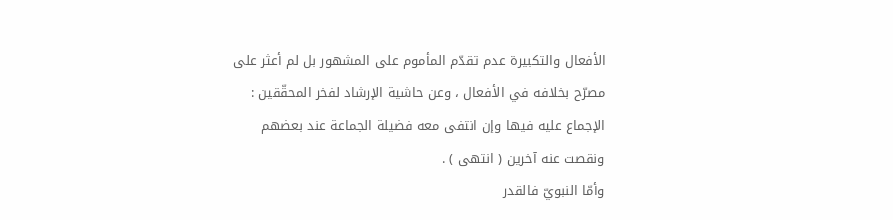الأفعال والتكبيرة عدم تقدّم المأموم على المشهور بل لم أعثر على مصرّح بخلافه في الأفعال ، وعن حاشية الإرشاد لفخر المحقّقين : الإجماع عليه فيها وإن انتفى معه فضيلة الجماعة عند بعضهم ونقصت عنه آخرين ( انتهى ) .
وأمّا النبويّ فالقدر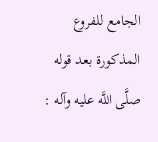الجامع للفروع المذكورة بعد قوله صلَّى اللَّه عليه وآله :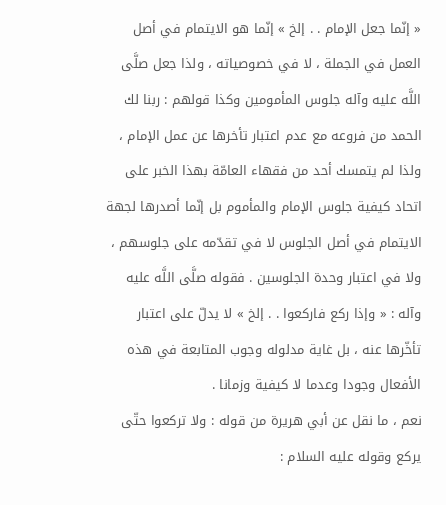« إنّما جعل الإمام . . إلخ » إنّما هو الايتمام في أصل العمل في الجملة ، لا في خصوصياته ، ولذا جعل صلَّى اللَّه عليه وآله جلوس المأمومين وكذا قولهم : ربنا لك الحمد من فروعه مع عدم اعتبار تأخرها عن عمل الإمام ، ولذا لم يتمسك أحد من فقهاء العامّة بهذا الخبر على اتحاد كيفية جلوس الإمام والمأموم بل إنّما أصدرها لجهة الايتمام في أصل الجلوس لا في تقدّمه على جلوسهم ، ولا في اعتبار وحدة الجلوسين . فقوله صلَّى اللَّه عليه وآله : « وإذا ركع فاركعوا . . إلخ » لا يدلّ على اعتبار تأخّرها عنه ، بل غاية مدلوله وجوب المتابعة في هذه الأفعال وجودا وعدما لا كيفية وزمانا .
نعم ، ما نقل عن أبي هريرة من قوله : ولا تركعوا حتّى يركع وقوله عليه السلام :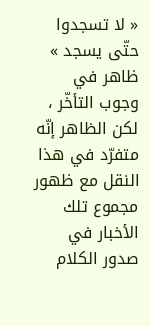« لا تسجدوا حتّى يسجد » ظاهر في وجوب التأخّر ، لكن الظاهر إنّه متفرّد في هذا النقل مع ظهور مجموع تلك الأخبار في صدور الكلام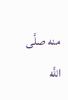منه صلَّى اللَّه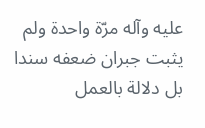عليه وآله مرّة واحدة ولم يثبت جبران ضعفه سندا بل دلالة بالعمل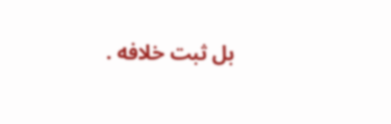بل ثبت خلافه .